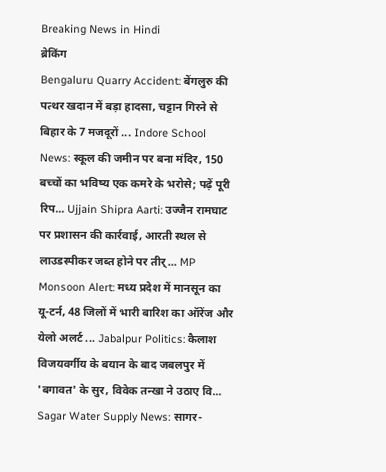Breaking News in Hindi
ब्रेकिंग
Bengaluru Quarry Accident: बेंगलुरु की पत्थर खदान में बड़ा हादसा, चट्टान गिरने से बिहार के 7 मजदूरों ... Indore School News: स्कूल की जमीन पर बना मंदिर, 150 बच्चों का भविष्य एक कमरे के भरोसे; पढ़ें पूरी रिप... Ujjain Shipra Aarti: उज्जैन रामघाट पर प्रशासन की कार्रवाई, आरती स्थल से लाउडस्पीकर जब्त होने पर तीर्... MP Monsoon Alert: मध्य प्रदेश में मानसून का यू-टर्न, 48 जिलों में भारी बारिश का ऑरेंज और येलो अलर्ट ... Jabalpur Politics: कैलाश विजयवर्गीय के बयान के बाद जबलपुर में 'बगावत' के सुर, विवेक तन्खा ने उठाए वि... Sagar Water Supply News: सागर-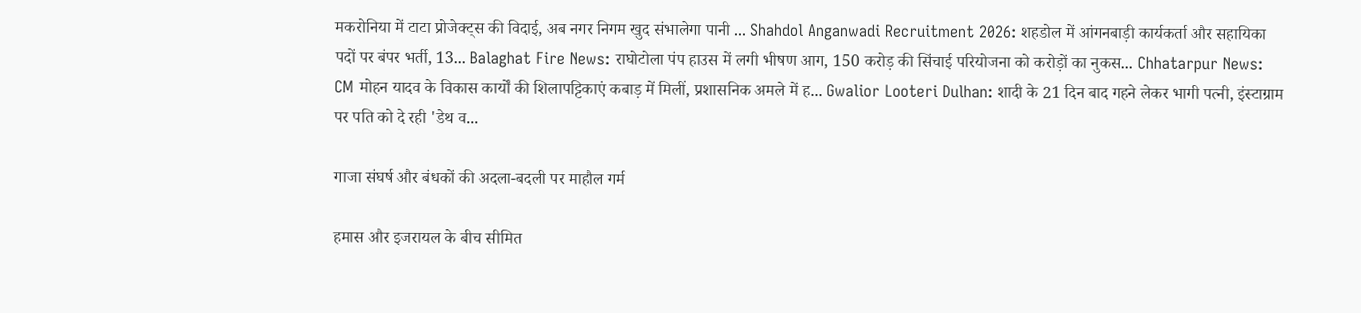मकरोनिया में टाटा प्रोजेक्ट्स की विदाई, अब नगर निगम खुद संभालेगा पानी ... Shahdol Anganwadi Recruitment 2026: शहडोल में आंगनबाड़ी कार्यकर्ता और सहायिका पदों पर बंपर भर्ती, 13... Balaghat Fire News: राघोटोला पंप हाउस में लगी भीषण आग, 150 करोड़ की सिंचाई परियोजना को करोड़ों का नुकस... Chhatarpur News: CM मोहन यादव के विकास कार्यों की शिलापट्टिकाएं कबाड़ में मिलीं, प्रशासनिक अमले में ह... Gwalior Looteri Dulhan: शादी के 21 दिन बाद गहने लेकर भागी पत्नी, इंस्टाग्राम पर पति को दे रही 'डेथ व...

गाजा संघर्ष और बंधकों की अदला-बदली पर माहौल गर्म

हमास और इजरायल के बीच सीमित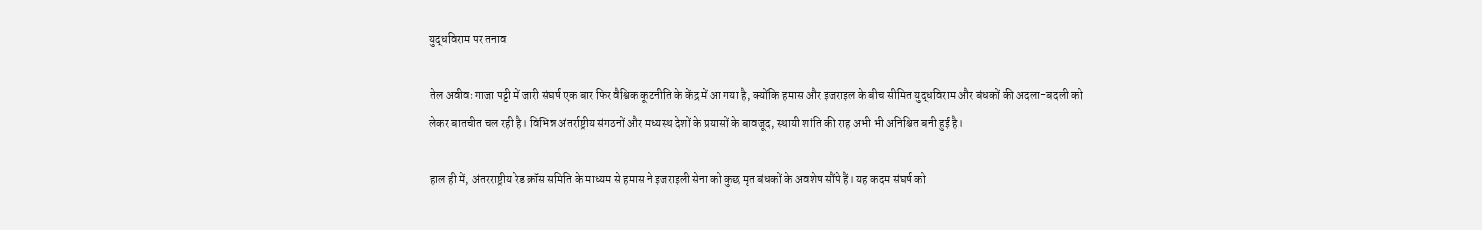युद्धविराम पर तनाव

तेल अवीवः गाजा पट्टी में जारी संघर्ष एक बार फिर वैश्विक कूटनीति के केंद्र में आ गया है, क्योंकि हमास और इजराइल के बीच सीमित युद्धविराम और बंधकों की अदला-बदली को लेकर बातचीत चल रही है। विभिन्न अंतर्राष्ट्रीय संगठनों और मध्यस्थ देशों के प्रयासों के बावजूद, स्थायी शांति की राह अभी भी अनिश्चित बनी हुई है।

हाल ही में, अंतरराष्ट्रीय रेड क्रॉस समिति के माध्यम से हमास ने इजराइली सेना को कुछ मृत बंधकों के अवशेष सौंपे हैं। यह कदम संघर्ष को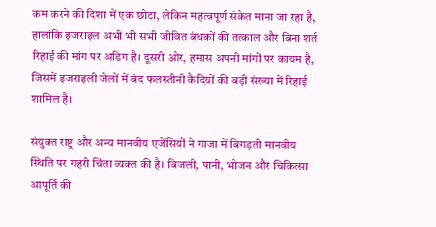कम करने की दिशा में एक छोटा, लेकिन महत्वपूर्ण संकेत माना जा रहा है, हालांकि इजराइल अभी भी सभी जीवित बंधकों की तत्काल और बिना शर्त रिहाई की मांग पर अडिग है। दूसरी ओर, हमास अपनी मांगों पर कायम है, जिसमें इजराइली जेलों में बंद फलस्तीनी कैदियों की बड़ी संख्या में रिहाई शामिल है।

संयुक्त राष्ट्र और अन्य मानवीय एजेंसियों ने गाजा में बिगड़ती मानवीय स्थिति पर गहरी चिंता व्यक्त की है। बिजली, पानी, भोजन और चिकित्सा आपूर्ति की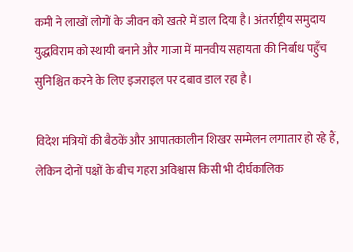कमी ने लाखों लोगों के जीवन को खतरे में डाल दिया है। अंतर्राष्ट्रीय समुदाय युद्धविराम को स्थायी बनाने और गाजा में मानवीय सहायता की निर्बाध पहुँच सुनिश्चित करने के लिए इजराइल पर दबाव डाल रहा है।

विदेश मंत्रियों की बैठकें और आपातकालीन शिखर सम्मेलन लगातार हो रहे हैं, लेकिन दोनों पक्षों के बीच गहरा अविश्वास किसी भी दीर्घकालिक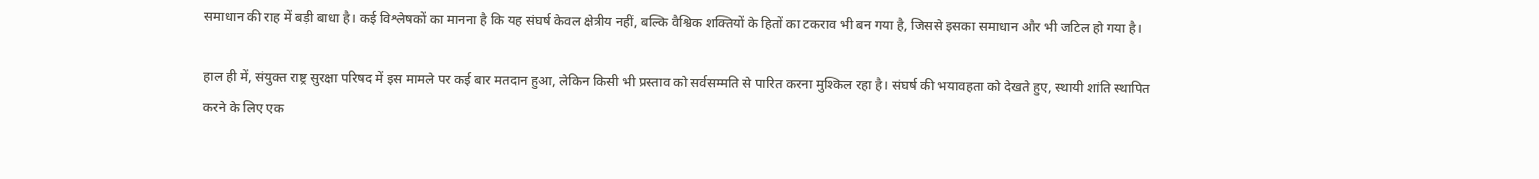समाधान की राह में बड़ी बाधा है। कई विश्लेषकों का मानना है कि यह संघर्ष केवल क्षेत्रीय नहीं, बल्कि वैश्विक शक्तियों के हितों का टकराव भी बन गया है, जिससे इसका समाधान और भी जटिल हो गया है।

हाल ही में, संयुक्त राष्ट्र सुरक्षा परिषद में इस मामले पर कई बार मतदान हुआ, लेकिन किसी भी प्रस्ताव को सर्वसम्मति से पारित करना मुश्किल रहा है। संघर्ष की भयावहता को देखते हुए, स्थायी शांति स्थापित करने के लिए एक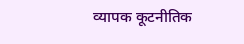व्यापक कूटनीतिक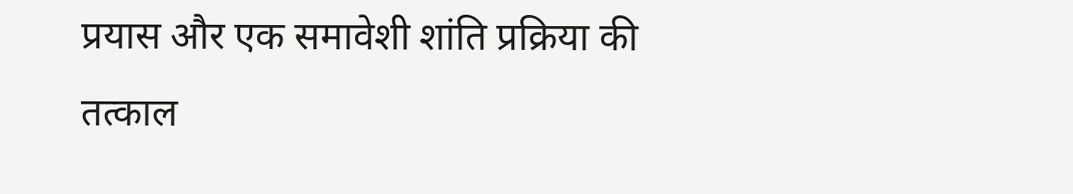प्रयास और एक समावेशी शांति प्रक्रिया की तत्काल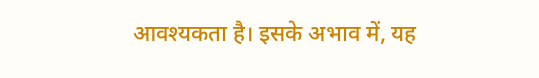आवश्यकता है। इसके अभाव में, यह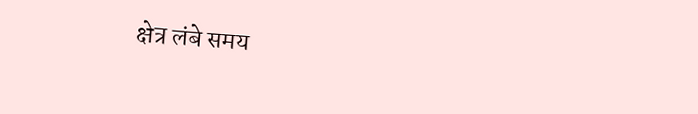क्षेत्र लंबे समय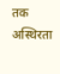तक अस्थिरता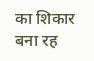का शिकार बना रह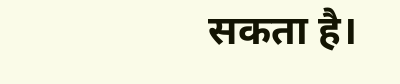सकता है।